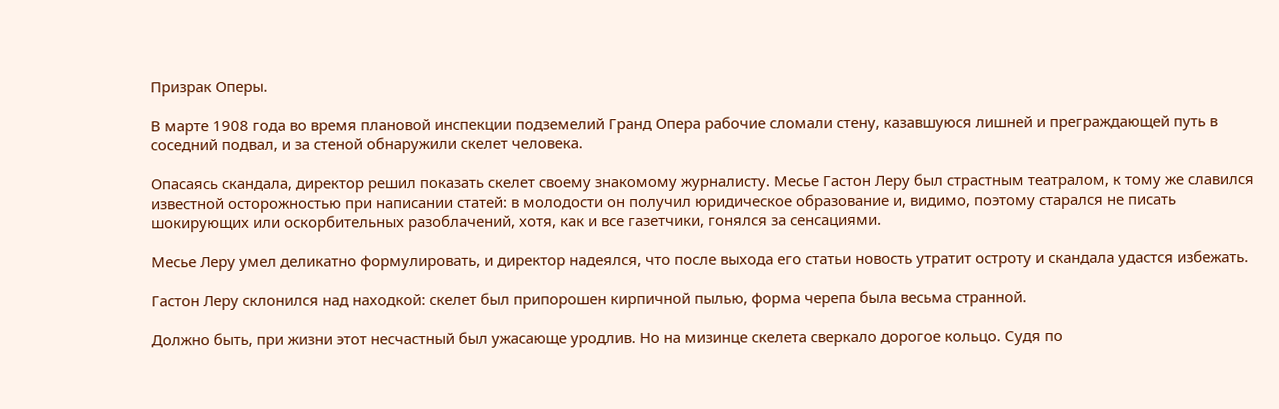Призрак Оперы.

В марте 1908 года во время плановой инспекции подземелий Гранд Опера рабочие сломали стену, казавшуюся лишней и преграждающей путь в соседний подвал, и за стеной обнаружили скелет человека.

Опасаясь скандала, директор решил показать скелет своему знакомому жуpнaлиcтy. Месье Гастон Леру был страстным театралом, к тому же славился известной осторожностью при написании статей: в молодости он получил юридическое образование и, видимо, поэтому старался не писать шокирующих или оскорбительных разоблачений, хотя, как и все газетчики, гонялся за сенсациями.

Месье Леру умел деликатно формулировать, и директор надеялся, что после выхода его статьи новость утратит остроту и скандала удастся избежать.

Гастон Леру склонился над находкой: скелет был припорошен кирпичной пылью, форма черепа была весьма странной.

Должно быть, при жизни этот несчастный был ужасающе уродлив. Но на мизинце скелета сверкало дорогое кольцо. Судя по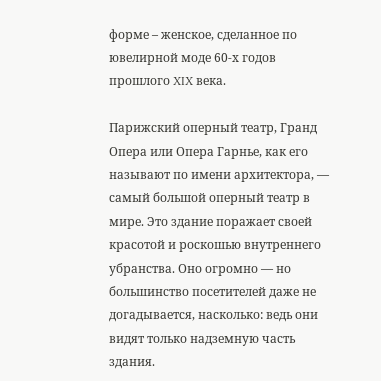форме – женское, сделанное по ювелирной моде 60-х годов прошлого XIX века.

Парижский оперный театр, Гранд Опера или Опера Гарнье, как его называют по имени архитектора, — самый большой оперный театр в мире. Это здание поражает своей красотой и роскошью внутреннего убранства. Оно огромно — но большинство посетителей даже не догадывается, насколько: ведь они видят только надземную часть здания.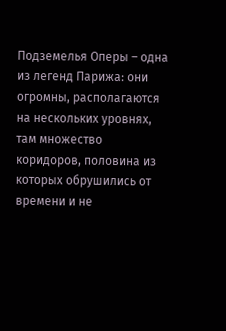Подземелья Оперы – одна из легенд Парижа: они огромны, располагаются на нескольких уровнях, там множество коридоров, половина из которых обрушились от времени и не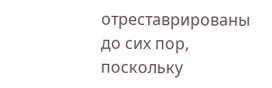отреставрированы до сих пор, поскольку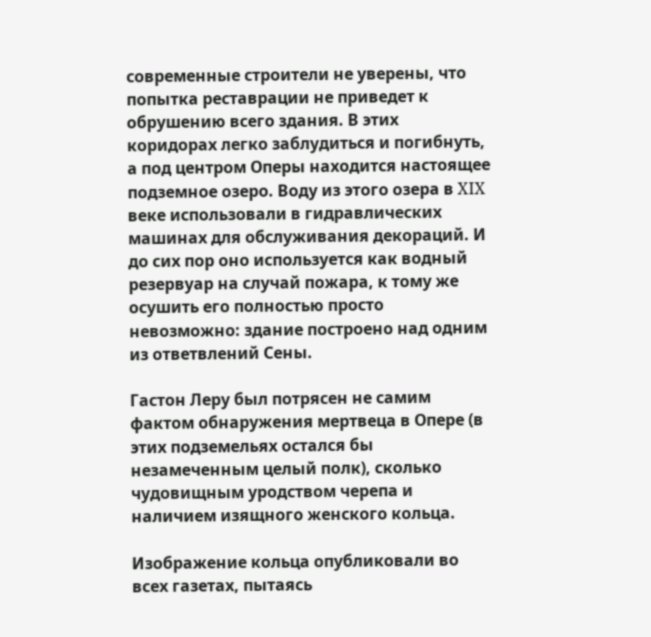современные строители не уверены, что попытка реставрации не приведет к обрушению всего здания. В этих коридорах легко заблудиться и погибнуть, а под центром Оперы находится настоящее подземное озеро. Воду из этого озера в XIX веке использовали в гидравлических машинах для обслуживания декораций. И до сих пор оно используется как водный резервуар на случай пожара, к тому же осушить его полностью просто невозможно: здание построено над одним из ответвлений Сены.

Гастон Леру был потрясен не самим фактом обнаружения мертвеца в Опере (в этих подземельях остался бы незамеченным целый полк), сколько чудовищным уродством черепа и наличием изящного женского кольца.

Изображение кольца опубликовали во всех газетах, пытаясь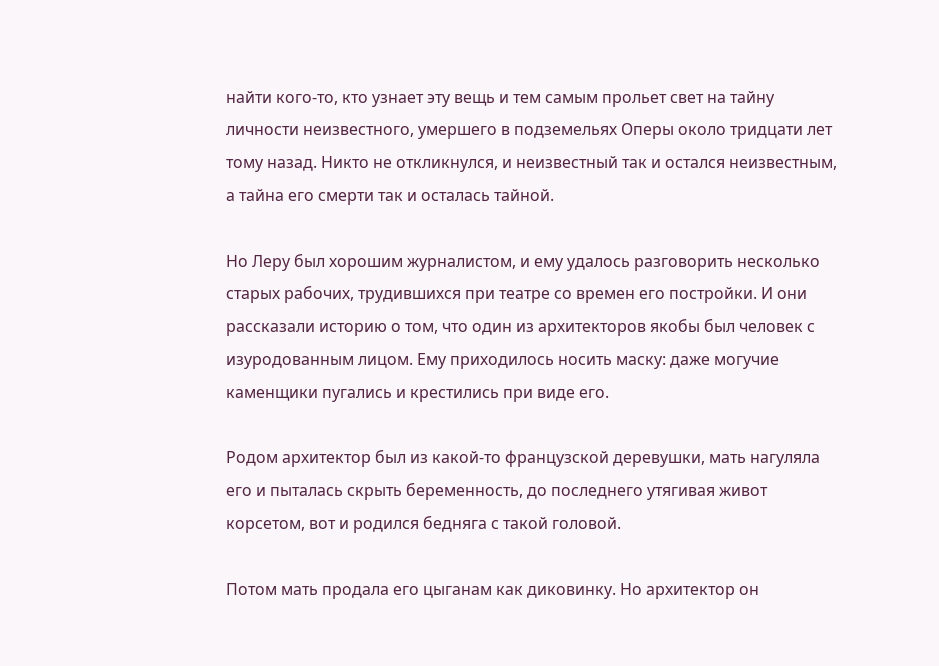найти кого-то, кто узнает эту вещь и тем самым прольет свет на тайну личности неизвестного, умершего в подземельях Оперы около тридцати лет тому назад. Никто не откликнулся, и неизвестный так и остался неизвестным, а тайна его смерти так и осталась тайной.

Но Леру был хорошим журналистом, и ему удалось разговорить несколько старых рабочих, трудившихся при театре со времен его постройки. И они рассказали историю о том, что один из архитекторов якобы был человек с изуродованным лицом. Ему приходилось носить маску: даже могучие каменщики пугались и крестились при виде его.

Родом архитектор был из какой-то французской деревушки, мать нагуляла его и пыталась скрыть беременность, до последнего утягивая живот корсетом, вот и родился бедняга с такой головой.

Потом мать продала его цыганам как диковинку. Но архитектор он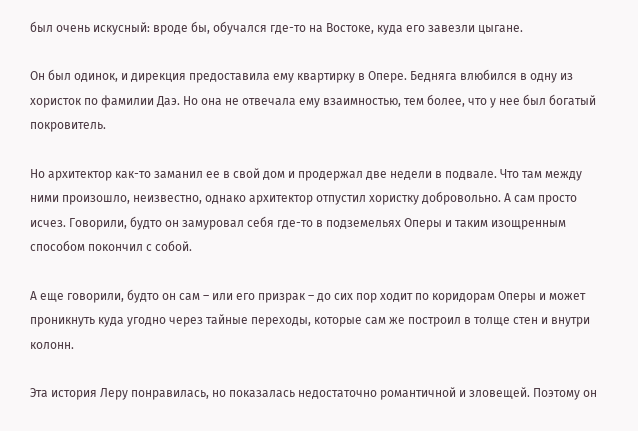был очень искусный: вроде бы, обучался где-то на Востоке, куда его завезли цыгане.

Он был одинок, и дирекция предоставила ему квартирку в Опере. Бедняга влюбился в одну из хористок по фамилии Даэ. Но она не отвечала ему взаимностью, тем более, что у нее был богатый покровитель.

Но архитектор как-то заманил ее в свой дом и продержал две недели в подвале. Что там между ними произошло, неизвестно, однако архитектор отпустил хористку добровольно. А сам просто исчез. Говорили, будто он замуровал себя где-то в подземельях Оперы и таким изощренным способом покончил с собой.

А еще говорили, будто он сам – или его призрак – до сих пор ходит по коридорам Оперы и может проникнуть куда угодно через тайные переходы, которые сам же построил в толще стен и внутри колонн.

Эта история Леру понравилась, но показалась недостаточно романтичной и зловещей. Поэтому он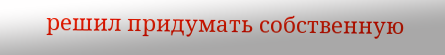решил придумать собственную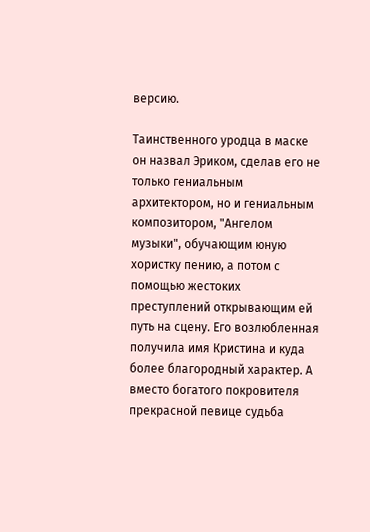версию.

Таинственного уродца в маске он назвал Эриком, сделав его не только гениальным архитектором, но и гениальным композитором, "Ангелом музыки", обучающим юную хористку пению, а потом с помощью жестоких преступлений открывающим ей путь на сцену. Его возлюбленная получила имя Кристина и куда более благородный характер. А вместо богатого покровителя прекрасной певице судьба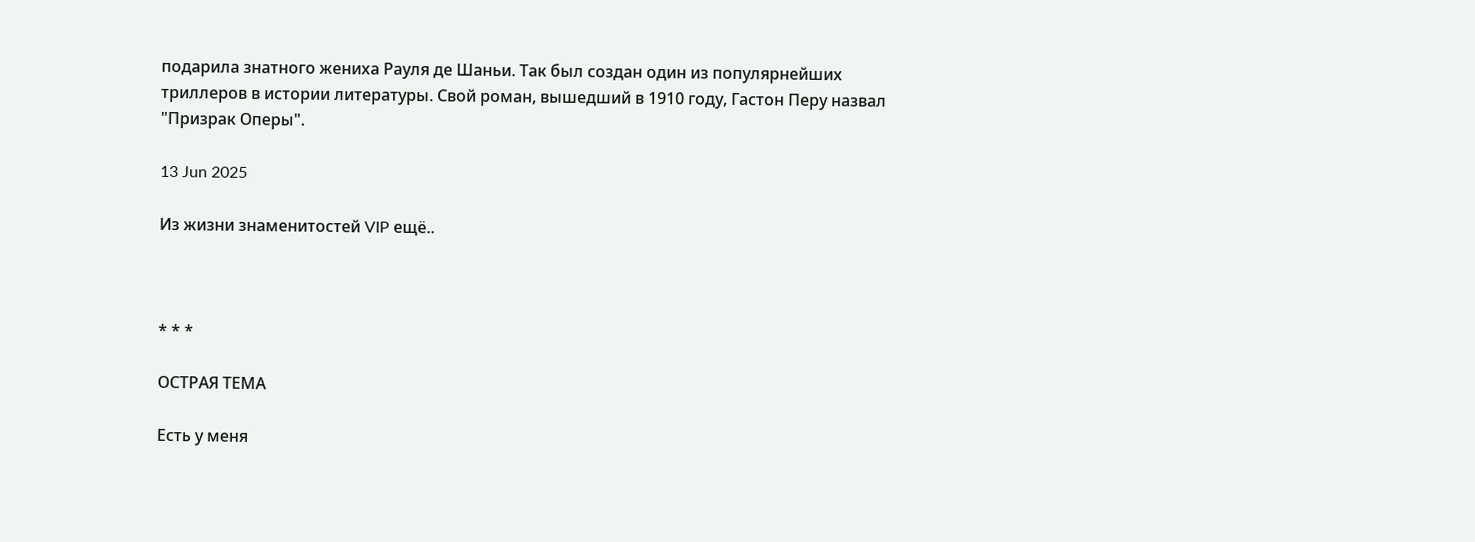подарила знатного жениха Рауля де Шаньи. Так был создан один из популярнейших триллеров в истории литературы. Свой роман, вышедший в 1910 году, Гастон Перу назвал "Призрак Оперы".

13 Jun 2025

Из жизни знаменитостей VIP ещё..



* * *

ОСТРАЯ ТЕМА

Есть у меня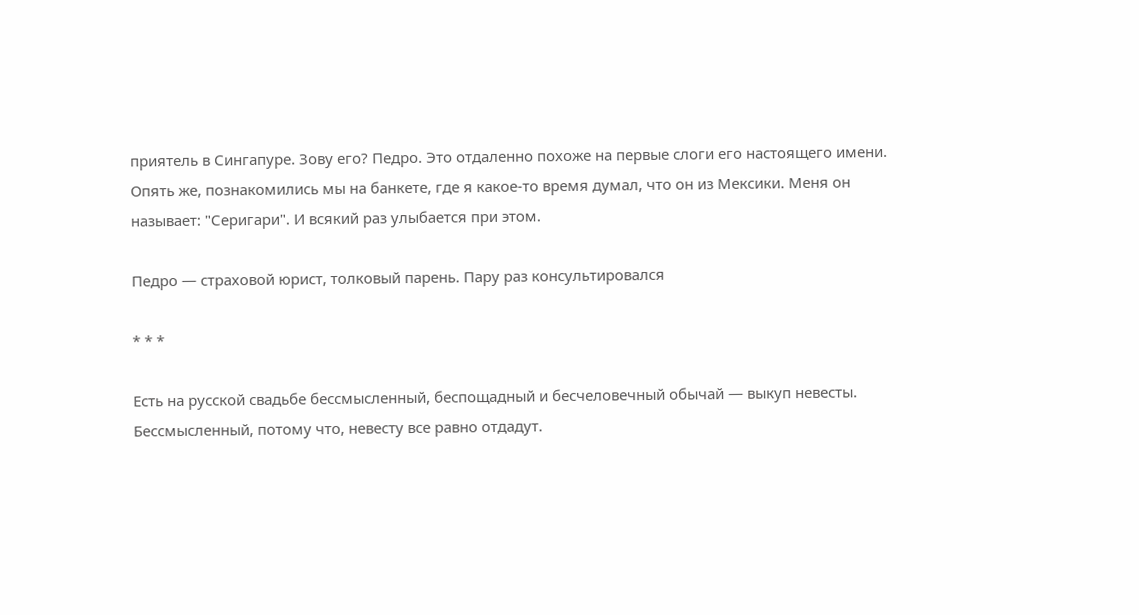приятель в Сингапуре. Зову его? Педро. Это отдаленно похоже на первые слоги его настоящего имени. Опять же, познакомились мы на банкете, где я какое-то время думал, что он из Мексики. Меня он называет: "Серигари". И всякий раз улыбается при этом.

Педро — страховой юрист, толковый парень. Пару раз консультировался

* * *

Есть на русской свадьбе бессмысленный, беспощадный и бесчеловечный обычай — выкуп невесты. Бессмысленный, потому что, невесту все равно отдадут.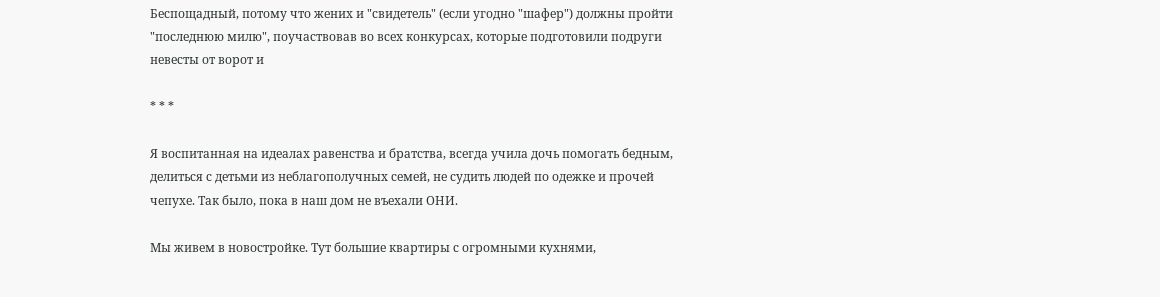Беспощадный, потому что жених и "свидетель" (если угодно "шафер") должны пройти "последнюю милю", поучаствовав во всех конкурсах, которые подготовили подруги невесты от ворот и

* * *

Я воспитанная на идеалах равенства и братства, всегда учила дочь помогать бедным, делиться с детьми из неблагополучных семей, не судить людей по одежке и прочей чепухе. Так было, пока в наш дом не въехали ОНИ.

Мы живем в новостройке. Тут большие квартиры с огромными кухнями,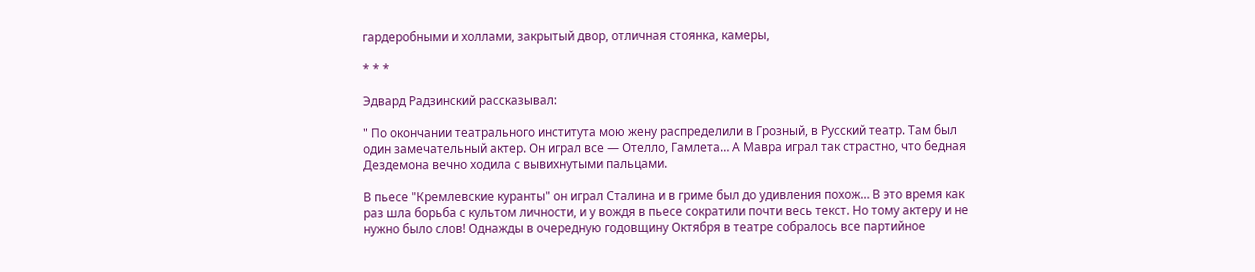гардеробными и холлами, закрытый двор, отличная стоянка, камеры,

* * *

Эдвард Радзинский рассказывал:

" По окончании театрального института мою жену распределили в Грозный, в Русский театр. Там был один замечательный актер. Он играл все — Отелло, Гамлета… А Мавра играл так страстно, что бедная Дездемона вечно ходила с вывихнутыми пальцами.

В пьесе "Кремлевские куранты" он играл Сталина и в гриме был до удивления похож… В это время как раз шла борьба с культом личности, и у вождя в пьесе сократили почти весь текст. Но тому актеру и не нужно было слов! Однажды в очередную годовщину Октября в театре собралось все партийное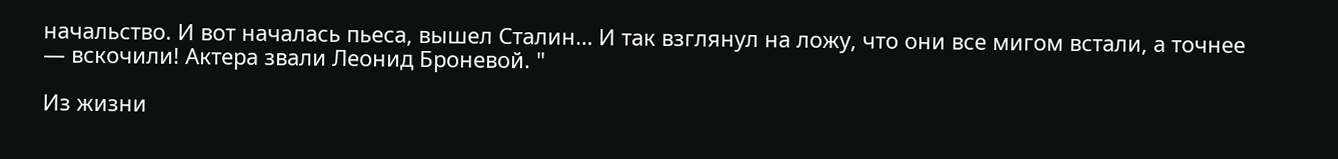начальство. И вот началась пьеса, вышел Сталин… И так взглянул на ложу, что они все мигом встали, а точнее — вскочили! Актера звали Леонид Броневой. "

Из жизни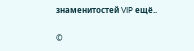знаменитостей VIP ещё..

©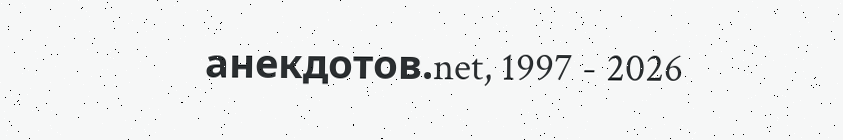анекдотов.net, 1997 - 2026